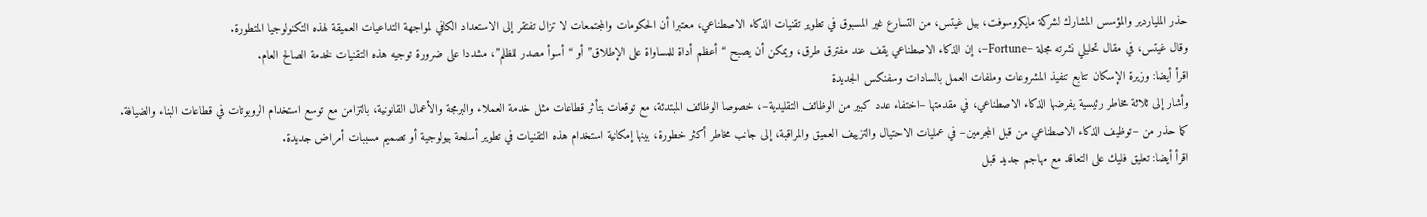حذر الملياردير والمؤسس المشارك لشركة مايكروسوفت، بيل غيتس، من التسارع غير المسبوق في تطوير تقنيات الذكاء الاصطناعي، معتبرا أن الحكومات والمجتمعات لا تزال تفتقر إلى الاستعداد الكافي لمواجهة التداعيات العميقة لهذه التكنولوجيا المتطورة.
وقال غيتس، في مقال تحليلي نشرته مجلة –Fortune–، إن الذكاء الاصطناعي يقف عند مفترق طرق، ويمكن أن يصبح “أعظم أداة للمساواة على الإطلاق” أو “أسوأ مصدر للظلم”، مشددا على ضرورة توجيه هذه التقنيات لخدمة الصالح العام.
اقرأ أيضا: وزيرة الإسكان تتابع تنفيذ المشروعات وملفات العمل بالسادات وسفنكس الجديدة
وأشار إلى ثلاثة مخاطر رئيسية يفرضها الذكاء الاصطناعي، في مقدمتها –اختفاء عدد كبير من الوظائف التقليدية–، خصوصا الوظائف المبتدئة، مع توقعات بتأثر قطاعات مثل خدمة العملاء والبرمجة والأعمال القانونية، بالتزامن مع توسع استخدام الروبوتات في قطاعات البناء والضيافة.
كما حذر من –توظيف الذكاء الاصطناعي من قبل المجرمين– في عمليات الاحتيال والتزييف العميق والمراقبة، إلى جانب مخاطر أكثر خطورة، بينها إمكانية استخدام هذه التقنيات في تطوير أسلحة بيولوجية أو تصميم مسببات أمراض جديدة.
اقرأ أيضا: تعليق فليك على التعاقد مع مهاجم جديد قبل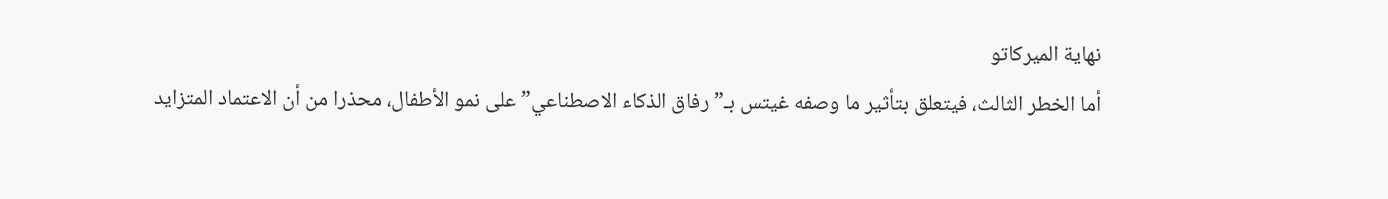نهاية الميركاتو
أما الخطر الثالث، فيتعلق بتأثير ما وصفه غيتس بـ”رفاق الذكاء الاصطناعي” على نمو الأطفال، محذرا من أن الاعتماد المتزايد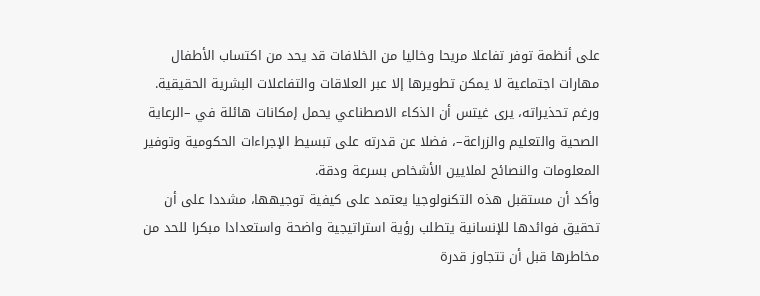على أنظمة توفر تفاعلا مريحا وخاليا من الخلافات قد يحد من اكتساب الأطفال مهارات اجتماعية لا يمكن تطويرها إلا عبر العلاقات والتفاعلات البشرية الحقيقية.
ورغم تحذيراته، يرى غيتس أن الذكاء الاصطناعي يحمل إمكانات هائلة في –الرعاية الصحية والتعليم والزراعة–، فضلا عن قدرته على تبسيط الإجراءات الحكومية وتوفير المعلومات والنصائح لملايين الأشخاص بسرعة ودقة.
وأكد أن مستقبل هذه التكنولوجيا يعتمد على كيفية توجيهها، مشددا على أن تحقيق فوائدها للإنسانية يتطلب رؤية استراتيجية واضحة واستعدادا مبكرا للحد من مخاطرها قبل أن تتجاوز قدرة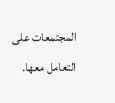المجتمعات على التعامل معها.